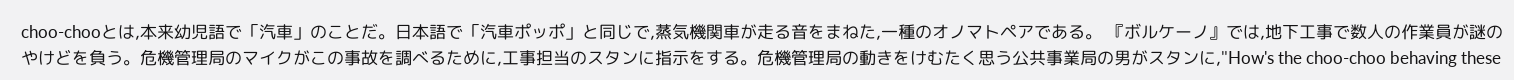choo-chooとは,本来幼児語で「汽車」のことだ。日本語で「汽車ポッポ」と同じで,蒸気機関車が走る音をまねた,一種のオノマトペアである。 『ボルケーノ』では,地下工事で数人の作業員が謎のやけどを負う。危機管理局のマイクがこの事故を調べるために,工事担当のスタンに指示をする。危機管理局の動きをけむたく思う公共事業局の男がスタンに,"How's the choo-choo behaving these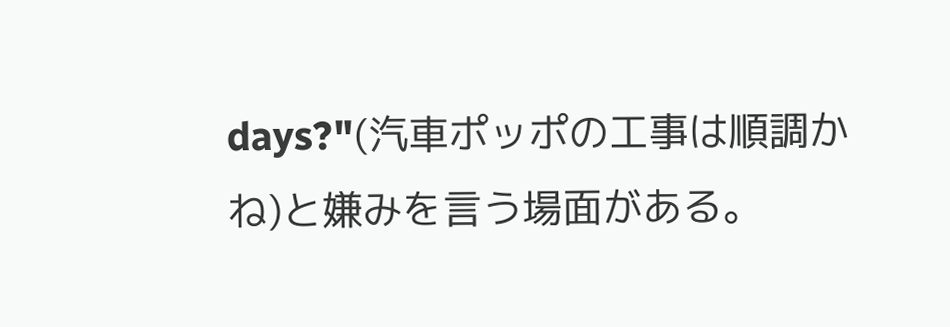days?"(汽車ポッポの工事は順調かね)と嫌みを言う場面がある。